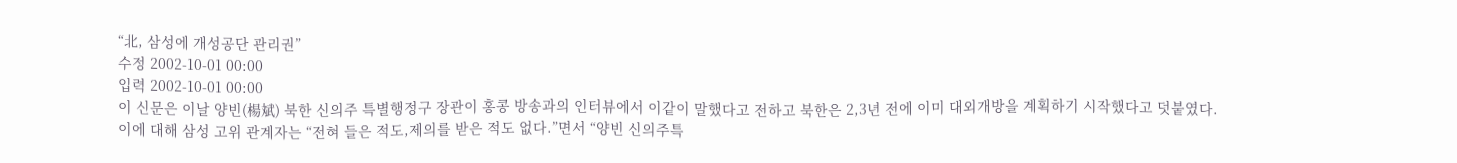“北, 삼성에 개성공단 관리권”
수정 2002-10-01 00:00
입력 2002-10-01 00:00
이 신문은 이날 양빈(楊斌) 북한 신의주 특별행정구 장관이 홍콩 방송과의 인터뷰에서 이같이 말했다고 전하고 북한은 2,3년 전에 이미 대외개방을 계획하기 시작했다고 덧붙였다.
이에 대해 삼성 고위 관계자는 “전혀 들은 적도,제의를 받은 적도 없다.”면서 “양빈 신의주특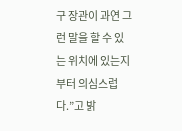구 장관이 과연 그런 말을 할 수 있는 위치에 있는지부터 의심스럽다.”고 밝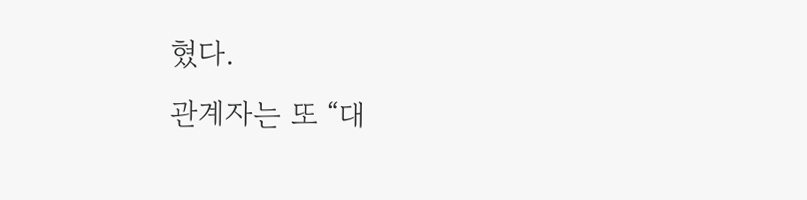혔다.
관계자는 또 “대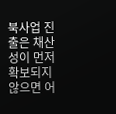북사업 진출은 채산성이 먼저 확보되지 않으면 어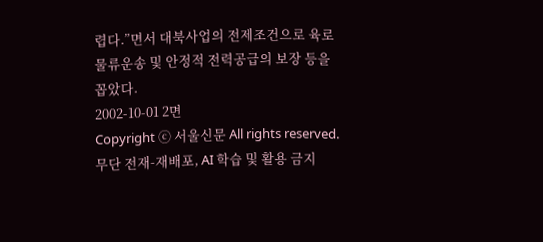렵다.”면서 대북사업의 전제조건으로 육로 물류운송 및 안정적 전력공급의 보장 등을 꼽았다.
2002-10-01 2면
Copyright ⓒ 서울신문 All rights reserved. 무단 전재-재배포, AI 학습 및 활용 금지